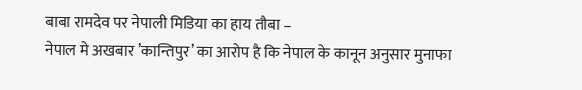बाबा रामदेव पर नेपाली मिडिया का हाय तौबा –
नेपाल मे अखबार ’कान्तिपुर’ का आरोप है कि नेपाल के कानून अनुसार मुनाफा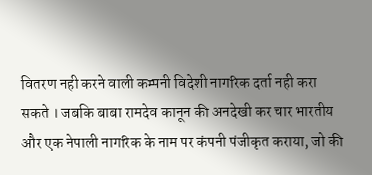वितरण नही करने वाली कम्पनी विदेशी नागरिक दर्ता नही करा सकते । जबकि बाबा रामदेव कानून की अनदेखी कर चार भारतीय और एक नेपाली नागरिक के नाम पर कंपनी पंजीकृत कराया, जो की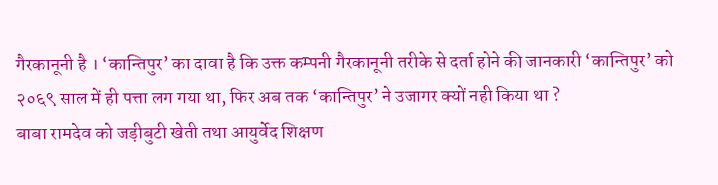गैरकानूनी है । ‘कान्तिपुर’ का दावा है कि उक्त कम्पनी गैरकानूनी तरीके से दर्ता होने की जानकारी ‘कान्तिपुर’ को २०६९ साल में ही पत्ता लग गया था, फिर अब तक ‘कान्तिपुर’ ने उजागर क्यों नही किया था ?
बाबा रामदेव को जड़ीबुटी खेती तथा आयुर्वेद शिक्षण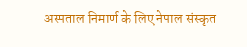अस्पताल निमार्ण के लिए नेपाल संस्कृत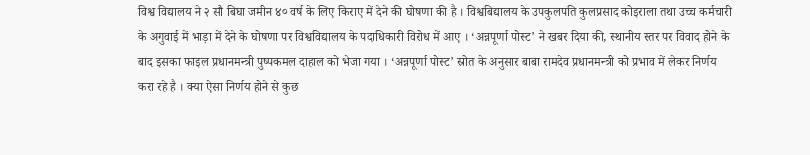विश्व विद्यालय ने २ सौ बिघा जमीन ४० वर्ष के लिए किराए में देने की घोषणा की है । विश्वबिद्यालय के उपकुलपति कुलप्रसाद कोइराला तथा उच्च कर्मचारी के अगुवाई में भाड़ा में देने के घोषणा पर विश्वविद्यालय के पदाधिकारी विरोध में आए । ‘अन्नपूर्णा पोस्ट’ ने खबर दिया की, स्थानीय स्तर पर विवाद होने के बाद इसका फाइल प्रधानमन्त्री पुष्पकमल दाहाल को भेजा गया । ‘अन्नपूर्णा पोस्ट’ स्रोत के अनुसार बाबा रामदेव प्रधानमन्त्री को प्रभाव में लेकर निर्णय करा रहे है । क्या ऐसा निर्णय होने से कुछ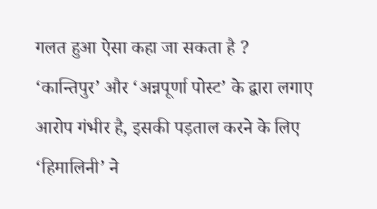गलत हुआ ऐसा कहा जा सकता है ?
‘कान्तिपुर’ और ‘अन्नपूर्णा पोस्ट’ के द्वारा लगाए आरोप गंभीर है, इसकी पड़ताल करने के लिए ‘हिमालिनी’ ने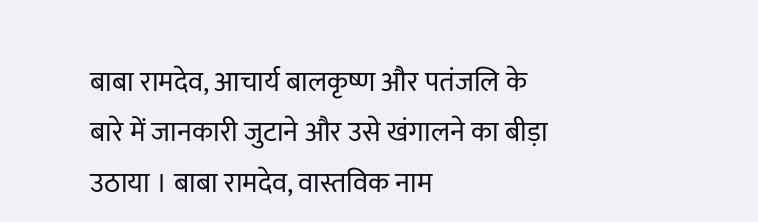बाबा रामदेव, आचार्य बालकृष्ण और पतंजलि के बारे में जानकारी जुटाने और उसे खंगालने का बीड़ा उठाया । बाबा रामदेव, वास्तविक नाम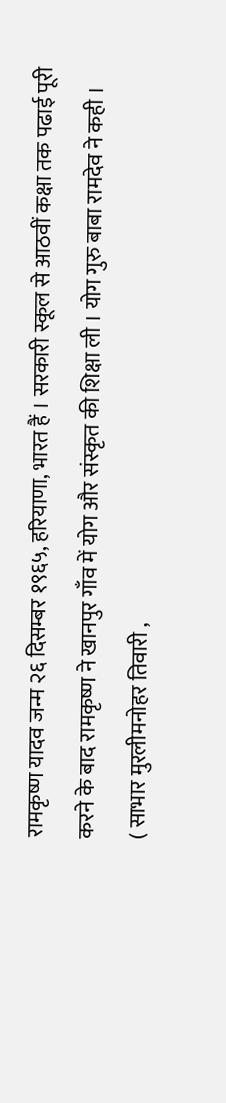रामकृष्ण यादव जन्म २६ दिसम्बर १९६५, हरियाणा, भारत हैं । सरकारी स्कूल से आठवीं कक्षा तक पढाई पूरी करने के बाद रामकृष्ण ने खानपुर गाँव में योग और संस्कृत की शिक्षा ली । योग गुरु बाबा रामदेव ने कही ।
( साभार मुरलीमनोहर तिवारी ,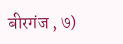बीरगंज , ७)